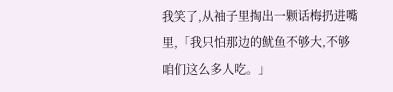我笑了,从袖子里掏出一颗话梅扔进嘴里,「我只怕那边的鱿鱼不够大,不够咱们这么多人吃。」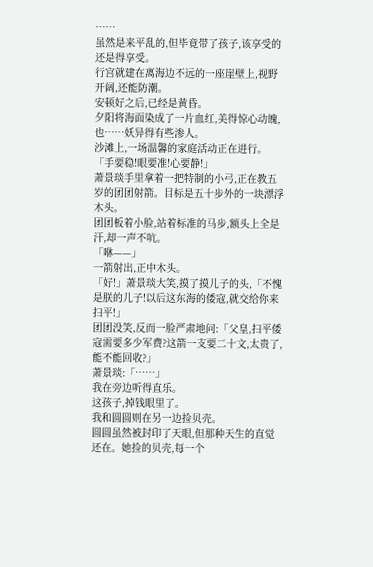……
虽然是来平乱的,但毕竟带了孩子,该享受的还是得享受。
行宫就建在离海边不远的一座崖壁上,视野开阔,还能防潮。
安顿好之后,已经是黄昏。
夕阳将海面染成了一片血红,美得惊心动魄,也……妖异得有些渗人。
沙滩上,一场温馨的家庭活动正在进行。
「手要稳!眼要准!心要静!」
萧景琰手里拿着一把特制的小弓,正在教五岁的团团射箭。目标是五十步外的一块漂浮木头。
团团板着小脸,站着标准的马步,额头上全是汗,却一声不吭。
「咻——」
一箭射出,正中木头。
「好!」萧景琰大笑,摸了摸儿子的头,「不愧是朕的儿子!以后这东海的倭寇,就交给你来扫平!」
团团没笑,反而一脸严肃地问:「父皇,扫平倭寇需要多少军费?这箭一支要二十文,太贵了,能不能回收?」
萧景琰:「……」
我在旁边听得直乐。
这孩子,掉钱眼里了。
我和圆圆则在另一边捡贝壳。
圆圆虽然被封印了天眼,但那种天生的直觉还在。她捡的贝壳,每一个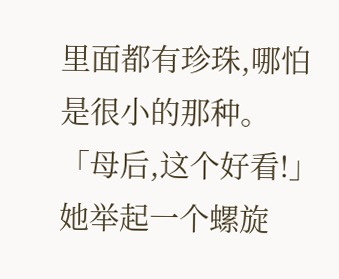里面都有珍珠,哪怕是很小的那种。
「母后,这个好看!」
她举起一个螺旋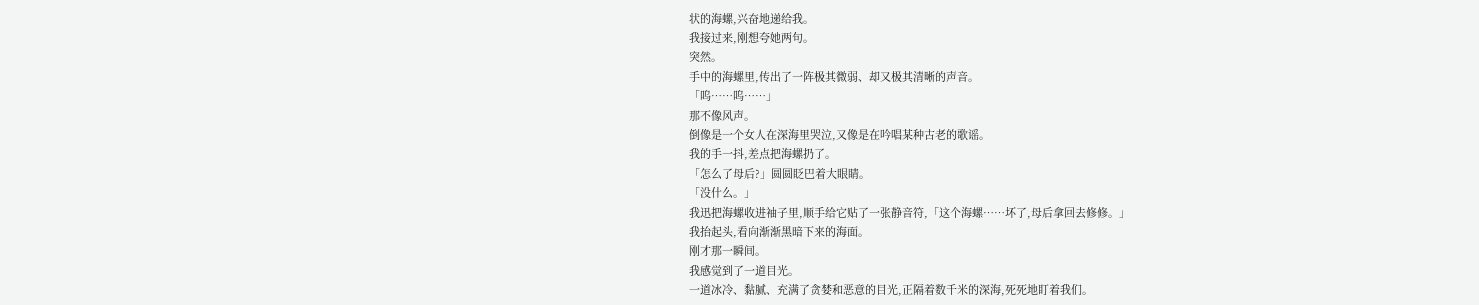状的海螺,兴奋地递给我。
我接过来,刚想夸她两句。
突然。
手中的海螺里,传出了一阵极其微弱、却又极其清晰的声音。
「呜……呜……」
那不像风声。
倒像是一个女人在深海里哭泣,又像是在吟唱某种古老的歌谣。
我的手一抖,差点把海螺扔了。
「怎么了母后?」圆圆眨巴着大眼睛。
「没什么。」
我迅把海螺收进袖子里,顺手给它贴了一张静音符,「这个海螺……坏了,母后拿回去修修。」
我抬起头,看向渐渐黑暗下来的海面。
刚才那一瞬间。
我感觉到了一道目光。
一道冰冷、黏腻、充满了贪婪和恶意的目光,正隔着数千米的深海,死死地盯着我们。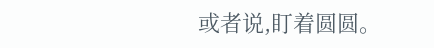或者说,盯着圆圆。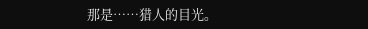那是……猎人的目光。